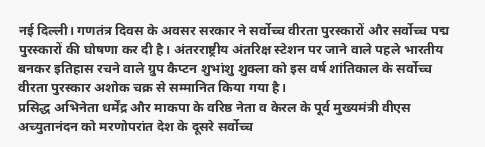नई दिल्ली। गणतंत्र दिवस के अवसर सरकार ने सर्वोच्च वीरता पुरस्कारों और सर्वोच्च पद्म पुरस्कारों की घोषणा कर दी है। अंतरराष्ट्रीय अंतरिक्ष स्टेशन पर जाने वाले पहले भारतीय बनकर इतिहास रचने वाले ग्रुप कैप्टन शुभांशु शुक्ला को इस वर्ष शांतिकाल के सर्वोच्च वीरता पुरस्कार अशोक चक्र से सम्मानित किया गया है।
प्रसिद्ध अभिनेता धर्मेंद्र और माकपा के वरिष्ठ नेता व केरल के पूर्व मुख्यमंत्री वीएस अच्युतानंदन को मरणोपरांत देश के दूसरे सर्वोच्च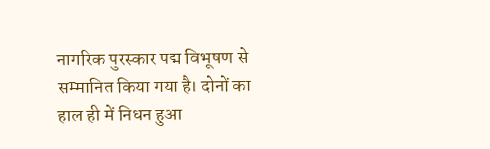नागरिक पुरस्कार पद्म विभूषण से सम्मानित किया गया है। दोनों का हाल ही में निधन हुआ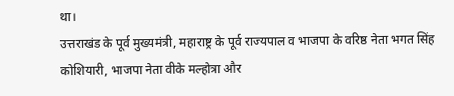था।
उत्तराखंड के पूर्व मुख्यमंत्री, महाराष्ट्र के पूर्व राज्यपाल व भाजपा के वरिष्ठ नेता भगत सिंह कोशियारी, भाजपा नेता वीके मल्होत्रा और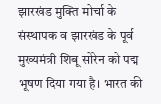झारखंड मुक्ति मोर्चा के संस्थापक व झारखंड के पूर्व मुख्यमंत्री शिबू सोरेन को पद्म भूषण दिया गया है। भारत की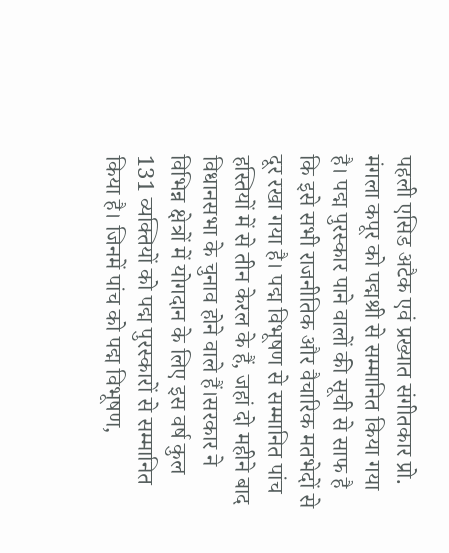पहली एसिड अटैक एवं प्रख्यात संगीतकार प्रो. मंगला कपूर को पद्मश्री से सम्मानित किया गया है। पद्म पुरस्कार पाने वालों की सूची से साफ है कि इसे सभी राजनीतिक और वैचारिक मतभेदों से दूर रखा गया है। पद्म विभूषण से सम्मानित पांच हस्तियों में से तीन केरल के हैं, जहां दो महीने बाद विधानसभा के चुनाव होने वाले हैं।सरकार ने विभिन्न क्षेत्रों में योगदान के लिए इस वर्ष कुल 131 व्यक्तियों को पद्म पुरस्कारों से सम्मानित किया है। जिनमें पांच को पद्म विभूषण,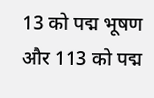13 को पद्म भूषण और 113 को पद्म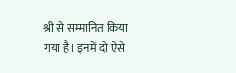श्री से सम्मानित किया गया है। इनमें दो ऐसे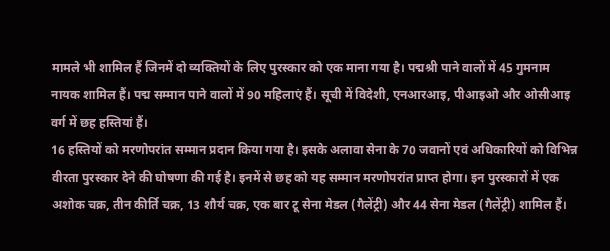मामले भी शामिल हैं जिनमें दो व्यक्तियों के लिए पुरस्कार को एक माना गया है। पद्मश्री पाने वालों में 45 गुमनाम नायक शामिल हैं। पद्म सम्मान पाने वालों में 90 महिलाएं हैं। सूची में विदेशी, एनआरआइ, पीआइओ और ओसीआइ वर्ग में छह हस्तियां हैं।
16 हस्तियों को मरणोपरांत सम्मान प्रदान किया गया है। इसके अलावा सेना के 70 जवानों एवं अधिकारियों को विभिन्न वीरता पुरस्कार देने की घोषणा की गई है। इनमें से छह को यह सम्मान मरणोपरांत प्राप्त होगा। इन पुरस्कारों में एक अशोक चक्र, तीन कीर्ति चक्र, 13 शौर्य चक्र, एक बार टू सेना मेडल (गैलेंट्री) और 44 सेना मेडल (गैलेंट्री) शामिल हैं।